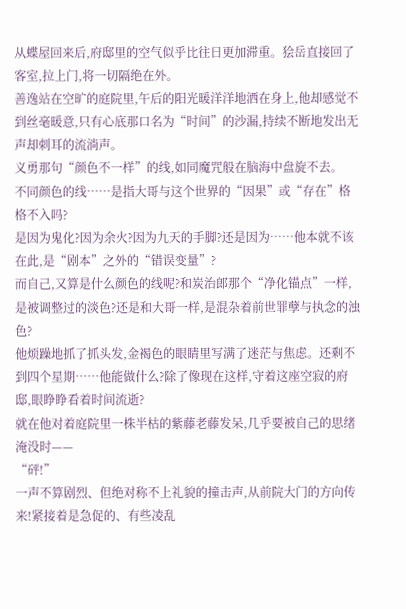从蝶屋回来后,府邸里的空气似乎比往日更加滞重。狯岳直接回了客室,拉上门,将一切隔绝在外。
善逸站在空旷的庭院里,午后的阳光暖洋洋地洒在身上,他却感觉不到丝毫暖意,只有心底那口名为“时间”的沙漏,持续不断地发出无声却刺耳的流淌声。
义勇那句“颜色不一样”的线,如同魔咒般在脑海中盘旋不去。
不同颜色的线……是指大哥与这个世界的“因果”或“存在”格格不入吗?
是因为鬼化?因为余火?因为九天的手脚?还是因为……他本就不该在此,是“剧本”之外的“错误变量”?
而自己,又算是什么颜色的线呢?和炭治郎那个“净化锚点”一样,是被调整过的淡色?还是和大哥一样,是混杂着前世罪孽与执念的浊色?
他烦躁地抓了抓头发,金褐色的眼睛里写满了迷茫与焦虑。还剩不到四个星期……他能做什么?除了像现在这样,守着这座空寂的府邸,眼睁睁看着时间流逝?
就在他对着庭院里一株半枯的紫藤老藤发呆,几乎要被自己的思绪淹没时——
“砰!”
一声不算剧烈、但绝对称不上礼貌的撞击声,从前院大门的方向传来!紧接着是急促的、有些凌乱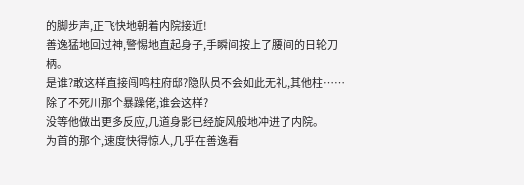的脚步声,正飞快地朝着内院接近!
善逸猛地回过神,警惕地直起身子,手瞬间按上了腰间的日轮刀柄。
是谁?敢这样直接闯鸣柱府邸?隐队员不会如此无礼,其他柱……除了不死川那个暴躁佬,谁会这样?
没等他做出更多反应,几道身影已经旋风般地冲进了内院。
为首的那个,速度快得惊人,几乎在善逸看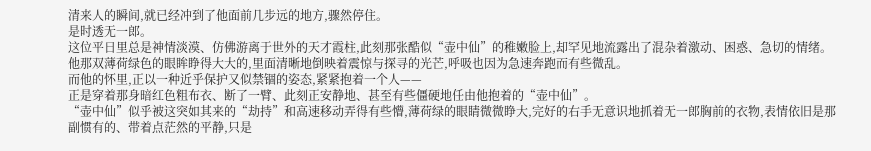清来人的瞬间,就已经冲到了他面前几步远的地方,骤然停住。
是时透无一郎。
这位平日里总是神情淡漠、仿佛游离于世外的天才霞柱,此刻那张酷似“壶中仙”的稚嫩脸上,却罕见地流露出了混杂着激动、困惑、急切的情绪。
他那双薄荷绿色的眼眸睁得大大的,里面清晰地倒映着震惊与探寻的光芒,呼吸也因为急速奔跑而有些微乱。
而他的怀里,正以一种近乎保护又似禁锢的姿态,紧紧抱着一个人——
正是穿着那身暗红色粗布衣、断了一臂、此刻正安静地、甚至有些僵硬地任由他抱着的“壶中仙”。
“壶中仙”似乎被这突如其来的“劫持”和高速移动弄得有些懵,薄荷绿的眼睛微微睁大,完好的右手无意识地抓着无一郎胸前的衣物,表情依旧是那副惯有的、带着点茫然的平静,只是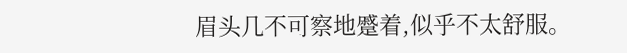眉头几不可察地蹙着,似乎不太舒服。